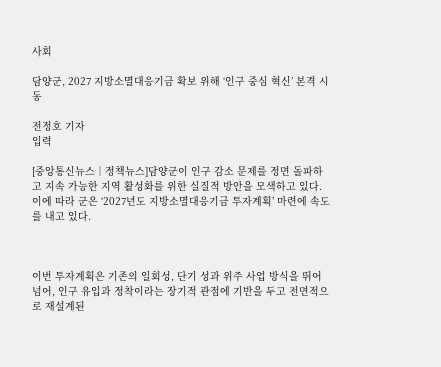사회

담양군, 2027 지방소멸대응기금 확보 위해 ‘인구 중심 혁신’ 본격 시동

전정호 기자
입력

[중앙통신뉴스│정책뉴스]담양군이 인구 감소 문제를 정면 돌파하고 지속 가능한 지역 활성화를 위한 실질적 방안을 모색하고 있다. 이에 따라 군은 ‘2027년도 지방소멸대응기금 투자계획’ 마련에 속도를 내고 있다.



이번 투자계획은 기존의 일회성, 단기 성과 위주 사업 방식을 뛰어넘어, 인구 유입과 정착이라는 장기적 관점에 기반을 두고 전면적으로 재설계된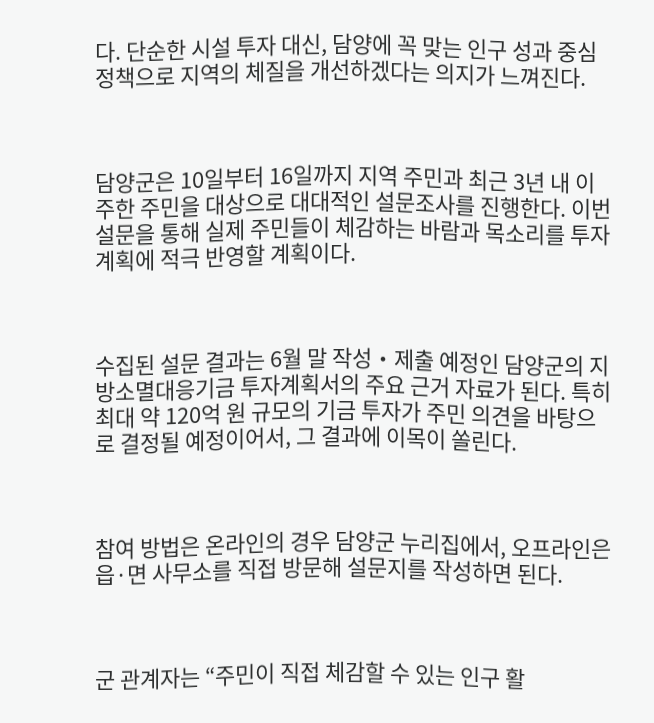다. 단순한 시설 투자 대신, 담양에 꼭 맞는 인구 성과 중심 정책으로 지역의 체질을 개선하겠다는 의지가 느껴진다.



담양군은 10일부터 16일까지 지역 주민과 최근 3년 내 이주한 주민을 대상으로 대대적인 설문조사를 진행한다. 이번 설문을 통해 실제 주민들이 체감하는 바람과 목소리를 투자계획에 적극 반영할 계획이다.



수집된 설문 결과는 6월 말 작성‧제출 예정인 담양군의 지방소멸대응기금 투자계획서의 주요 근거 자료가 된다. 특히 최대 약 120억 원 규모의 기금 투자가 주민 의견을 바탕으로 결정될 예정이어서, 그 결과에 이목이 쏠린다.



참여 방법은 온라인의 경우 담양군 누리집에서, 오프라인은 읍·면 사무소를 직접 방문해 설문지를 작성하면 된다.



군 관계자는 “주민이 직접 체감할 수 있는 인구 활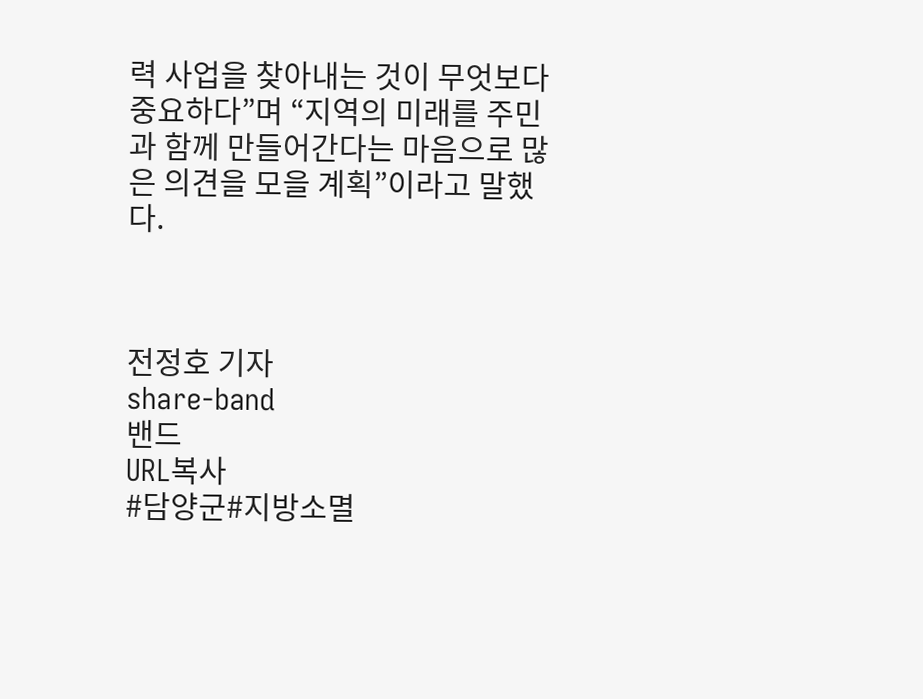력 사업을 찾아내는 것이 무엇보다 중요하다”며 “지역의 미래를 주민과 함께 만들어간다는 마음으로 많은 의견을 모을 계획”이라고 말했다.



전정호 기자
share-band
밴드
URL복사
#담양군#지방소멸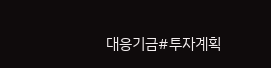대응기금#투자계획